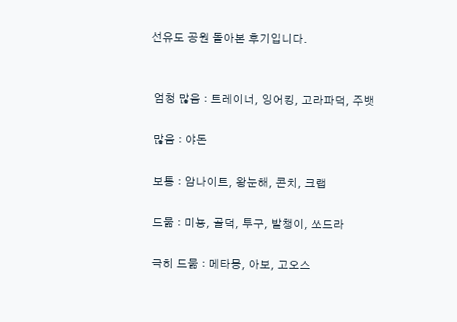선유도 공원 돌아본 후기입니다.


 엄청 많음 : 트레이너, 잉어킹, 고라파덕, 주뱃

 많음 : 야돈

 보통 : 암나이트, 왕눈해, 콘치, 크랩

 드묾 : 미뇽, 골덕, 투구, 발챙이, 쏘드라

 극히 드묾 : 메타몽, 아보, 고오스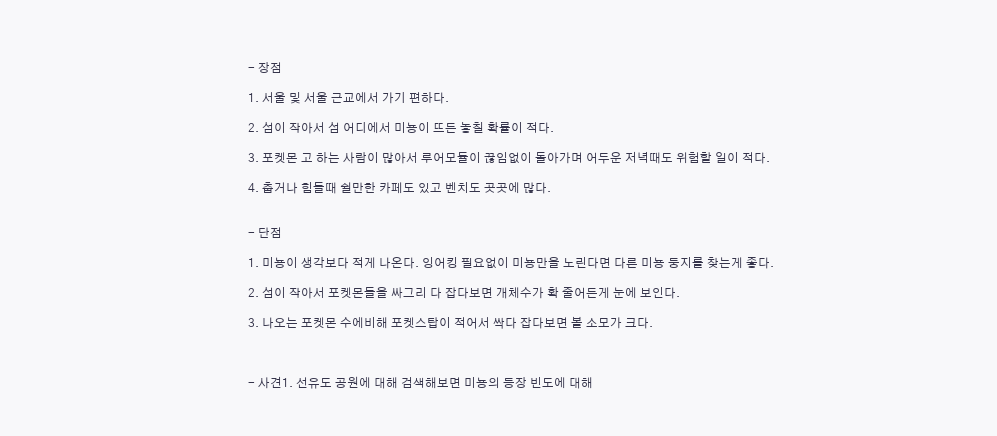- 장점

1. 서울 및 서울 근교에서 가기 편하다.

2. 섬이 작아서 섬 어디에서 미뇽이 뜨든 놓칠 확률이 적다.

3. 포켓몬 고 하는 사람이 많아서 루어모듈이 끊임없이 돌아가며 어두운 저녁때도 위험할 일이 적다.

4. 춥거나 힘들때 쉴만한 카페도 있고 벤치도 곳곳에 많다.


- 단점

1. 미뇽이 생각보다 적게 나온다. 잉어킹 필요없이 미뇽만을 노린다면 다른 미뇽 둥지를 찾는게 좋다.

2. 섬이 작아서 포켓몬들을 싸그리 다 잡다보면 개체수가 확 줄어든게 눈에 보인다.

3. 나오는 포켓몬 수에비해 포켓스탑이 적어서 싹다 잡다보면 볼 소모가 크다.



- 사견1. 선유도 공원에 대해 검색해보면 미뇽의 등장 빈도에 대해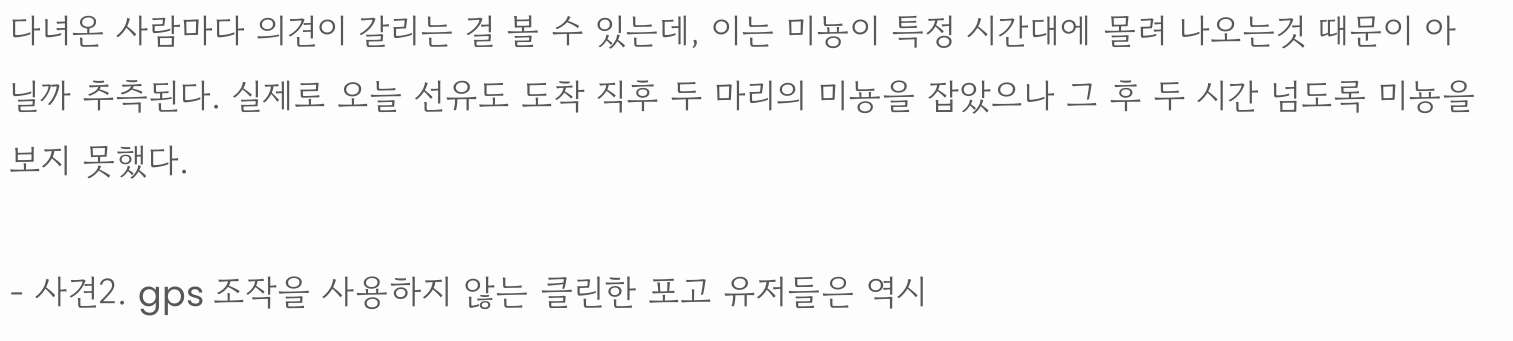다녀온 사람마다 의견이 갈리는 걸 볼 수 있는데, 이는 미뇽이 특정 시간대에 몰려 나오는것 때문이 아닐까 추측된다. 실제로 오늘 선유도 도착 직후 두 마리의 미뇽을 잡았으나 그 후 두 시간 넘도록 미뇽을 보지 못했다.

- 사견2. gps 조작을 사용하지 않는 클린한 포고 유저들은 역시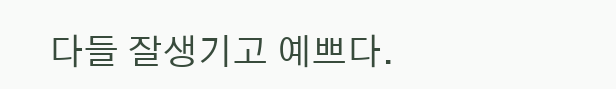다들 잘생기고 예쁘다.